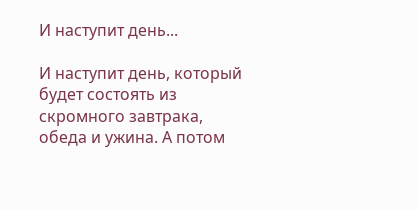И наступит день...

И наступит день, который будет состоять из скромного завтрака, обеда и ужина. А потом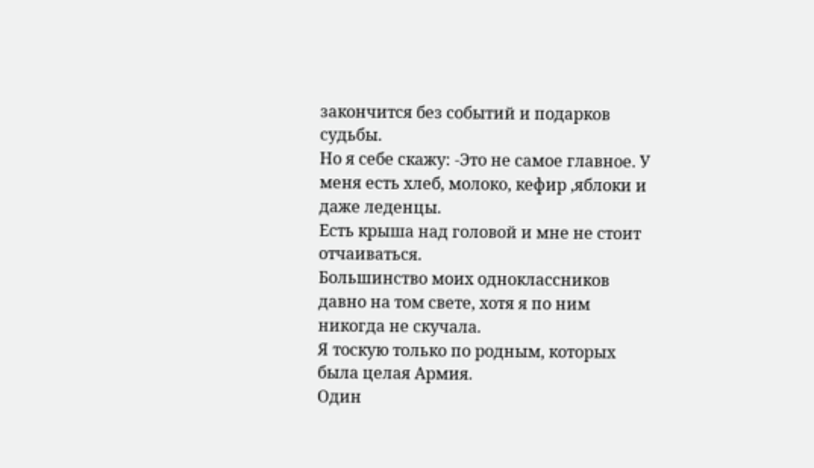закончится без событий и подарков судьбы.
Но я себе скажу: -Это не самое главное. У меня есть хлеб, молоко, кефир ,яблоки и даже леденцы.
Есть крыша над головой и мне не стоит отчаиваться.
Большинство моих одноклассников давно на том свете, хотя я по ним никогда не скучала.
Я тоскую только по родным, которых была целая Армия.
Один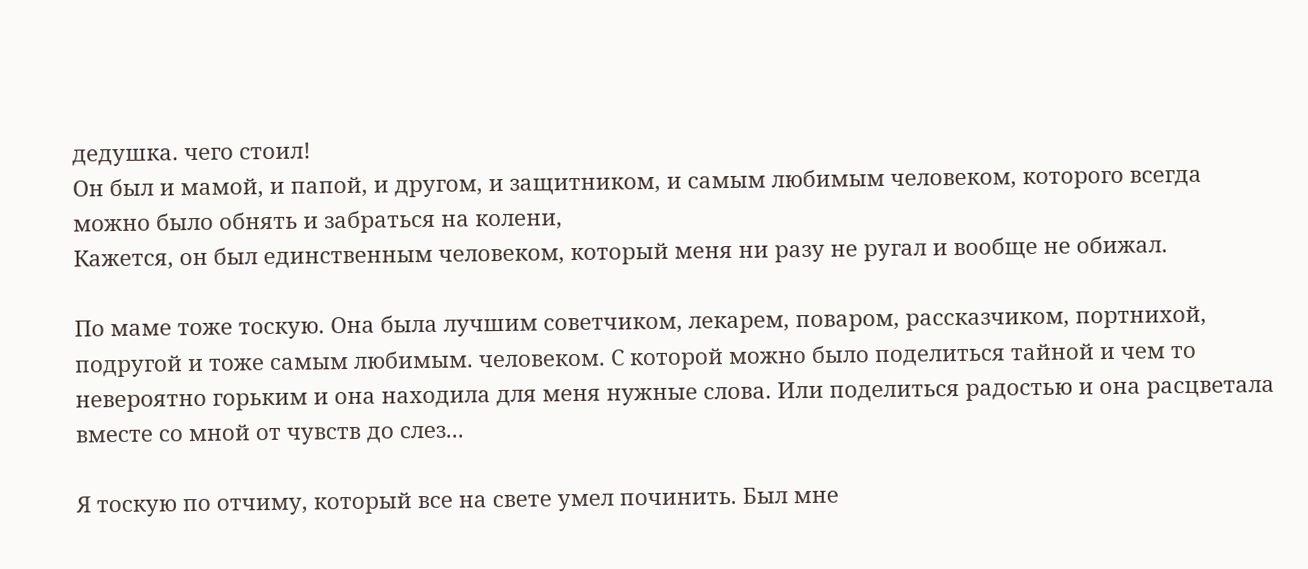дедушка. чего стоил!
Он был и мамой, и папой, и другом, и защитником, и самым любимым человеком, которого всегда можно было обнять и забраться на колени,
Кажется, он был единственным человеком, который меня ни разу не ругал и вообще не обижал.

По маме тоже тоскую. Она была лучшим советчиком, лекарем, поваром, рассказчиком, портнихой, подругой и тоже самым любимым. человеком. С которой можно было поделиться тайной и чем то невероятно горьким и она находила для меня нужные слова. Или поделиться радостью и она расцветала  вместе со мной от чувств до слез...

Я тоскую по отчиму, который все на свете умел починить. Был мне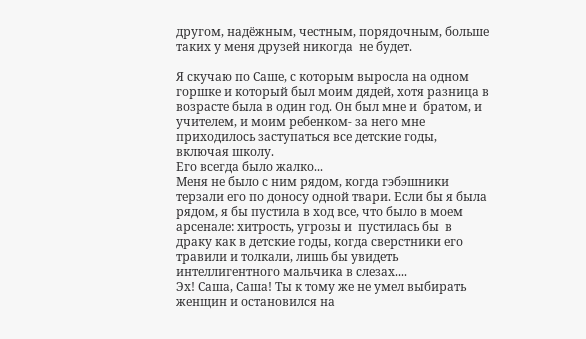другом, надёжным, честным, порядочным, больше таких у меня друзей никогда  не будет.

Я скучаю по Саше, с которым выросла на одном горшке и который был моим дядей, хотя разница в возрасте была в один год. Он был мне и  братом, и учителем, и моим ребенком- за него мне приходилось заступаться все детские годы, включая школу.
Его всегда было жалко...
Меня не было с ним рядом, когда гэбэшники терзали его по доносу одной твари. Если бы я была рядом, я бы пустила в ход все, что было в моем арсенале: хитрость, угрозы и  пустилась бы  в драку как в детские годы, когда сверстники его травили и толкали, лишь бы увидеть интеллигентного мальчика в слезах....
Эх! Саша, Саша! Ты к тому же не умел выбирать женщин и остановился на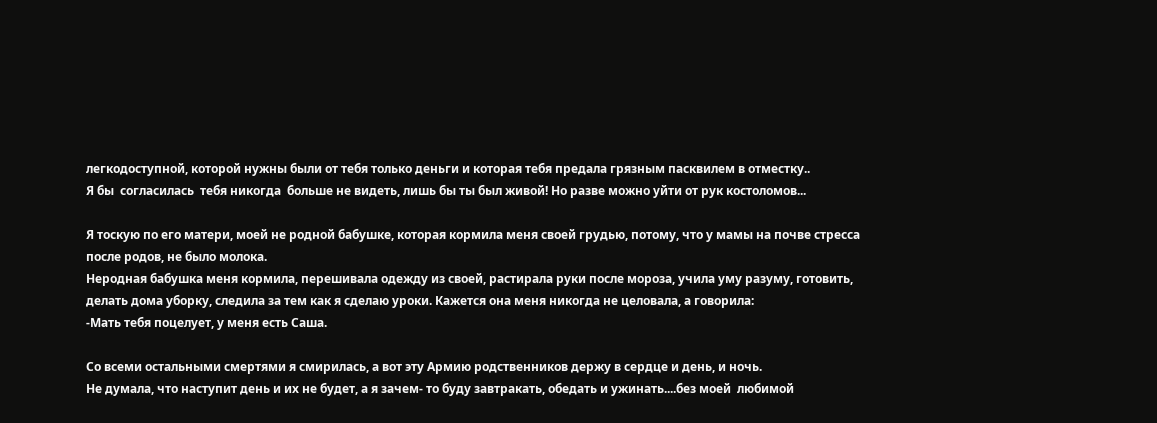легкодоступной, которой нужны были от тебя только деньги и которая тебя предала грязным пасквилем в отместку..
Я бы  согласилась  тебя никогда  больше не видеть, лишь бы ты был живой! Но разве можно уйти от рук костоломов...

Я тоскую по его матери, моей не родной бабушке, которая кормила меня своей грудью, потому, что у мамы на почве стресса после родов, не было молока.
Неродная бабушка меня кормила, перешивала одежду из своей, растирала руки после мороза, учила уму разуму, готовить, делать дома уборку, следила за тем как я сделаю уроки. Кажется она меня никогда не целовала, а говорила:
-Мать тебя поцелует, у меня есть Саша.

Со всеми остальными смертями я смирилась, а вот эту Армию родственников держу в сердце и день, и ночь.
Не думала, что наступит день и их не будет, а я зачем- то буду завтракать, обедать и ужинать....без моей  любимой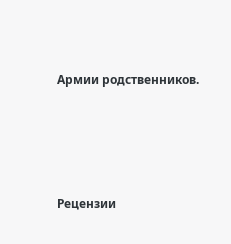Армии родственников.




Рецензии